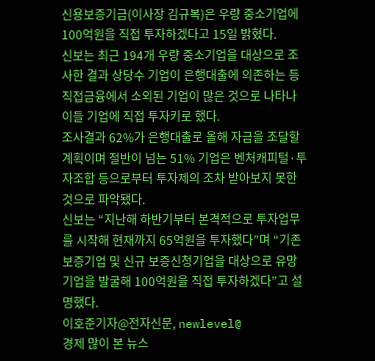신용보증기금(이사장 김규복)은 우량 중소기업에 100억원을 직접 투자하겠다고 15일 밝혔다.
신보는 최근 194개 우량 중소기업을 대상으로 조사한 결과 상당수 기업이 은행대출에 의존하는 등 직접금융에서 소외된 기업이 많은 것으로 나타나 이들 기업에 직접 투자키로 했다.
조사결과 62%가 은행대출로 올해 자금을 조달할 계획이며 절반이 넘는 51% 기업은 벤처캐피털·투자조합 등으로부터 투자제의 조차 받아보지 못한 것으로 파악됐다.
신보는 “지난해 하반기부터 본격적으로 투자업무를 시작해 현재까지 65억원을 투자했다”며 “기존 보증기업 및 신규 보증신청기업을 대상으로 유망기업을 발굴해 100억원을 직접 투자하겠다”고 설명했다.
이호준기자@전자신문, newlevel@
경제 많이 본 뉴스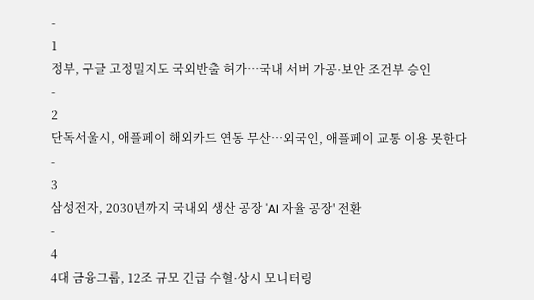-
1
정부, 구글 고정밀지도 국외반출 허가…국내 서버 가공·보안 조건부 승인
-
2
단독서울시, 애플페이 해외카드 연동 무산…외국인, 애플페이 교통 이용 못한다
-
3
삼성전자, 2030년까지 국내외 생산 공장 'AI 자율 공장' 전환
-
4
4대 금융그룹, 12조 규모 긴급 수혈·상시 모니터링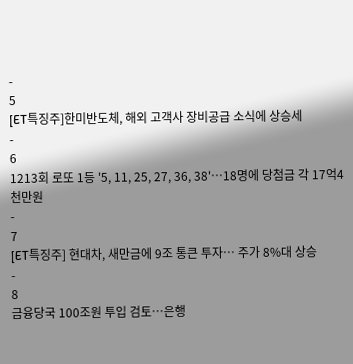-
5
[ET특징주]한미반도체, 해외 고객사 장비공급 소식에 상승세
-
6
1213회 로또 1등 '5, 11, 25, 27, 36, 38'…18명에 당첨금 각 17억4천만원
-
7
[ET특징주] 현대차, 새만금에 9조 통큰 투자… 주가 8%대 상승
-
8
금융당국 100조원 투입 검토…은행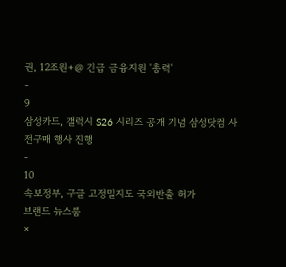권, 12조원+@ 긴급 금융지원 '총력'
-
9
삼성카드, 갤럭시 S26 시리즈 공개 기념 삼성닷컴 사전구매 행사 진행
-
10
속보정부, 구글 고정밀지도 국외반출 허가
브랜드 뉴스룸
×